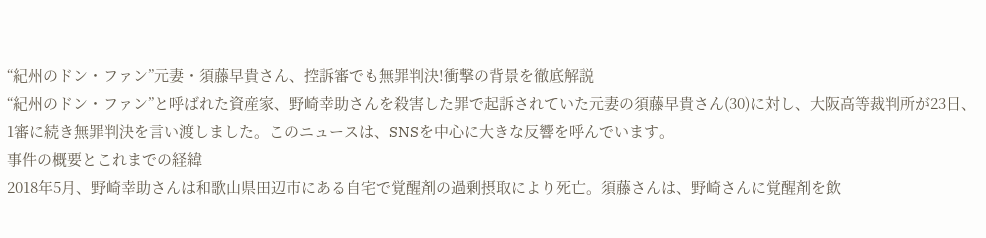“紀州のドン・ファン”元妻・須藤早貴さん、控訴審でも無罪判決!衝撃の背景を徹底解説
“紀州のドン・ファン”と呼ばれた資産家、野崎幸助さんを殺害した罪で起訴されていた元妻の須藤早貴さん(30)に対し、大阪高等裁判所が23日、1審に続き無罪判決を言い渡しました。このニュースは、SNSを中心に大きな反響を呼んでいます。
事件の概要とこれまでの経緯
2018年5月、野崎幸助さんは和歌山県田辺市にある自宅で覚醒剤の過剰摂取により死亡。須藤さんは、野崎さんに覚醒剤を飲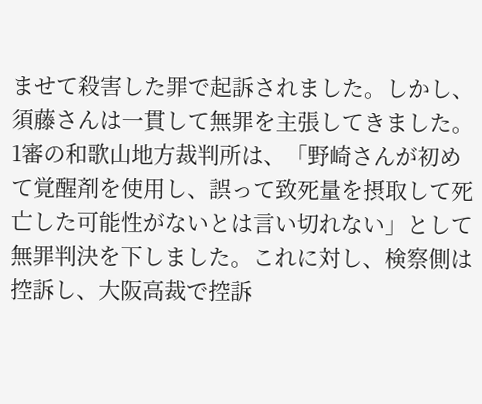ませて殺害した罪で起訴されました。しかし、須藤さんは一貫して無罪を主張してきました。
1審の和歌山地方裁判所は、「野崎さんが初めて覚醒剤を使用し、誤って致死量を摂取して死亡した可能性がないとは言い切れない」として無罪判決を下しました。これに対し、検察側は控訴し、大阪高裁で控訴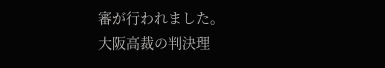審が行われました。
大阪高裁の判決理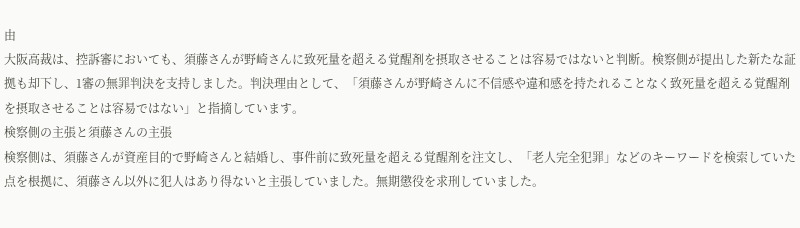由
大阪高裁は、控訴審においても、須藤さんが野崎さんに致死量を超える覚醒剤を摂取させることは容易ではないと判断。検察側が提出した新たな証拠も却下し、1審の無罪判決を支持しました。判決理由として、「須藤さんが野崎さんに不信感や違和感を持たれることなく致死量を超える覚醒剤を摂取させることは容易ではない」と指摘しています。
検察側の主張と須藤さんの主張
検察側は、須藤さんが資産目的で野崎さんと結婚し、事件前に致死量を超える覚醒剤を注文し、「老人完全犯罪」などのキーワードを検索していた点を根拠に、須藤さん以外に犯人はあり得ないと主張していました。無期懲役を求刑していました。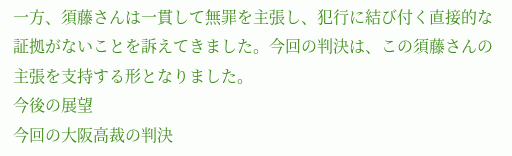一方、須藤さんは一貫して無罪を主張し、犯行に結び付く直接的な証拠がないことを訴えてきました。今回の判決は、この須藤さんの主張を支持する形となりました。
今後の展望
今回の大阪高裁の判決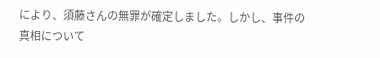により、須藤さんの無罪が確定しました。しかし、事件の真相について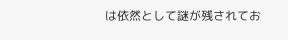は依然として謎が残されてお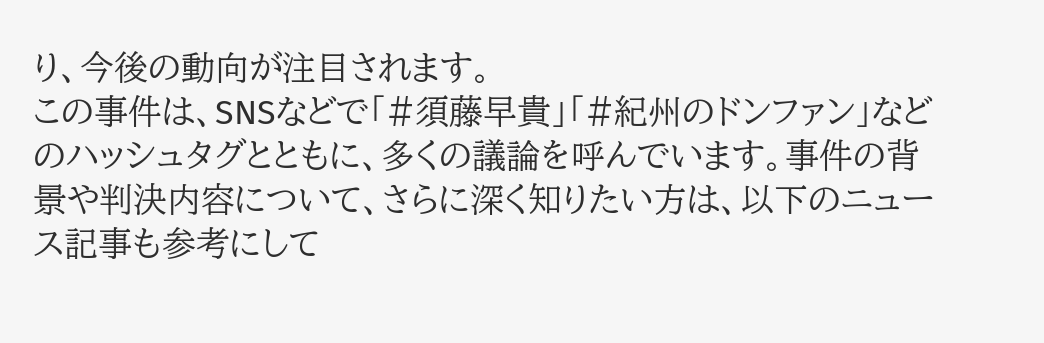り、今後の動向が注目されます。
この事件は、SNSなどで「#須藤早貴」「#紀州のドンファン」などのハッシュタグとともに、多くの議論を呼んでいます。事件の背景や判決内容について、さらに深く知りたい方は、以下のニュース記事も参考にして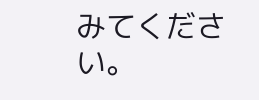みてください。